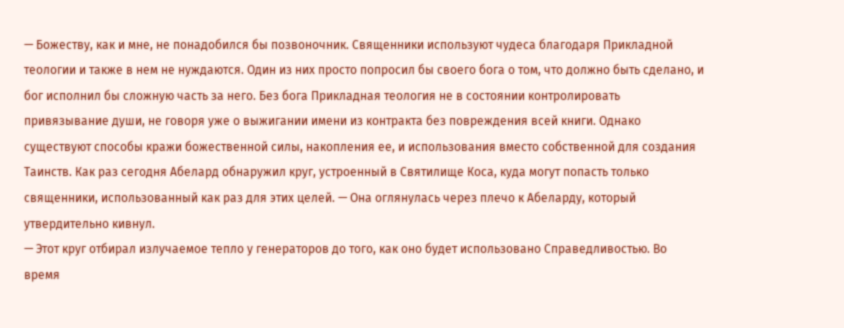— Божеству, как и мне, не понадобился бы позвоночник. Священники используют чудеса благодаря Прикладной теологии и также в нем не нуждаются. Один из них просто попросил бы своего бога о том, что должно быть сделано, и бог исполнил бы сложную часть за него. Без бога Прикладная теология не в состоянии контролировать привязывание души, не говоря уже о выжигании имени из контракта без повреждения всей книги. Однако существуют способы кражи божественной силы, накопления ее, и использования вместо собственной для создания Таинств. Как раз сегодня Абелард обнаружил круг, устроенный в Святилище Коса, куда могут попасть только священники, использованный как раз для этих целей. — Она оглянулась через плечо к Абеларду, который утвердительно кивнул.
— Этот круг отбирал излучаемое тепло у генераторов до того, как оно будет использовано Справедливостью. Во время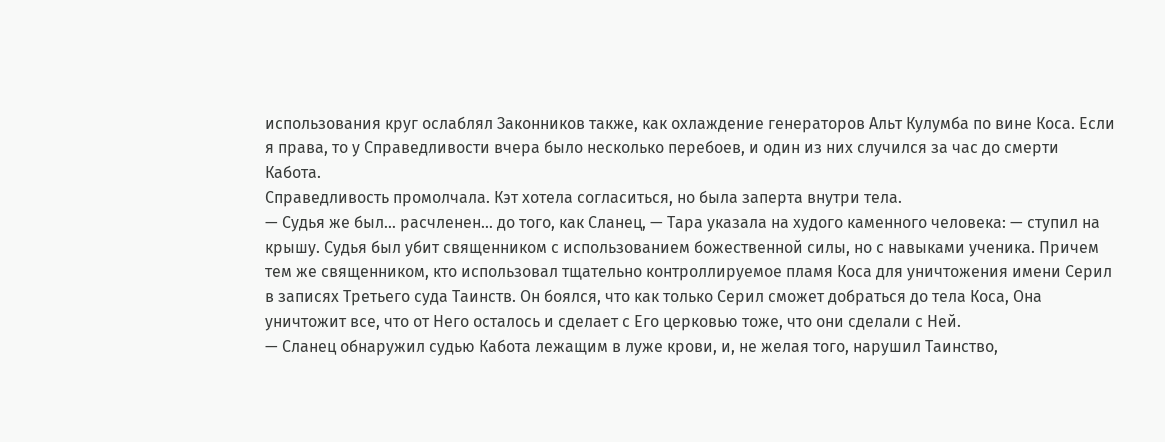использования круг ослаблял Законников также, как охлаждение генераторов Альт Кулумба по вине Коса. Если я права, то у Справедливости вчера было несколько перебоев, и один из них случился за час до смерти Кабота.
Справедливость промолчала. Кэт хотела согласиться, но была заперта внутри тела.
— Судья же был… расчленен… до того, как Сланец, — Тара указала на худого каменного человека: — ступил на крышу. Судья был убит священником с использованием божественной силы, но с навыками ученика. Причем тем же священником, кто использовал тщательно контроллируемое пламя Коса для уничтожения имени Серил в записях Третьего суда Таинств. Он боялся, что как только Серил сможет добраться до тела Коса, Она уничтожит все, что от Него осталось и сделает с Его церковью тоже, что они сделали с Ней.
— Сланец обнаружил судью Кабота лежащим в луже крови, и, не желая того, нарушил Таинство,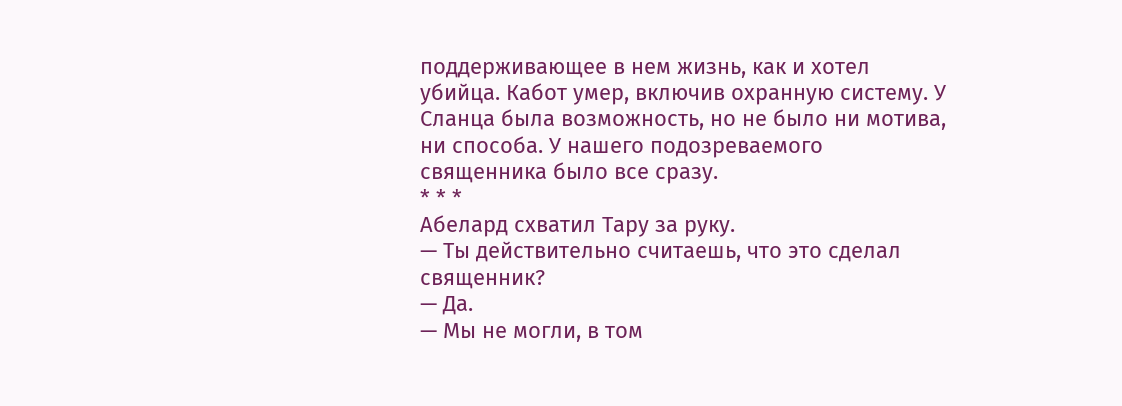поддерживающее в нем жизнь, как и хотел убийца. Кабот умер, включив охранную систему. У Сланца была возможность, но не было ни мотива, ни способа. У нашего подозреваемого священника было все сразу.
* * *
Абелард схватил Тару за руку.
— Ты действительно считаешь, что это сделал священник?
— Да.
— Мы не могли, в том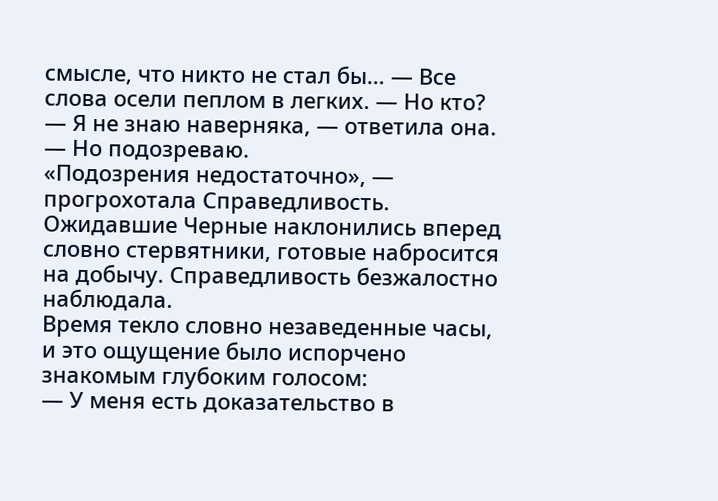смысле, что никто не стал бы… — Все слова осели пеплом в легких. — Но кто?
— Я не знаю наверняка, — ответила она. — Но подозреваю.
«Подозрения недостаточно», — прогрохотала Справедливость.
Ожидавшие Черные наклонились вперед словно стервятники, готовые набросится на добычу. Справедливость безжалостно наблюдала.
Время текло словно незаведенные часы, и это ощущение было испорчено знакомым глубоким голосом:
— У меня есть доказательство в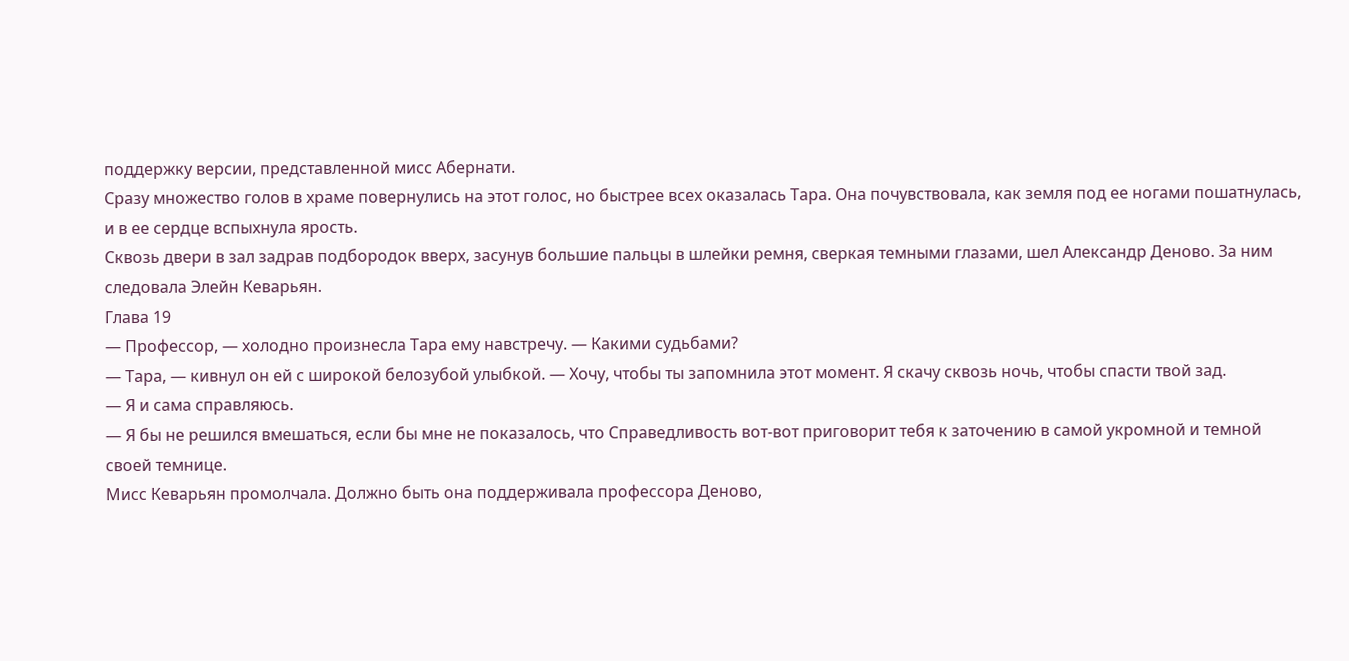поддержку версии, представленной мисс Абернати.
Сразу множество голов в храме повернулись на этот голос, но быстрее всех оказалась Тара. Она почувствовала, как земля под ее ногами пошатнулась, и в ее сердце вспыхнула ярость.
Сквозь двери в зал задрав подбородок вверх, засунув большие пальцы в шлейки ремня, сверкая темными глазами, шел Александр Деново. За ним следовала Элейн Кеварьян.
Глава 19
— Профессор, — холодно произнесла Тара ему навстречу. — Какими судьбами?
— Тара, — кивнул он ей с широкой белозубой улыбкой. — Хочу, чтобы ты запомнила этот момент. Я скачу сквозь ночь, чтобы спасти твой зад.
— Я и сама справляюсь.
— Я бы не решился вмешаться, если бы мне не показалось, что Справедливость вот-вот приговорит тебя к заточению в самой укромной и темной своей темнице.
Мисс Кеварьян промолчала. Должно быть она поддерживала профессора Деново,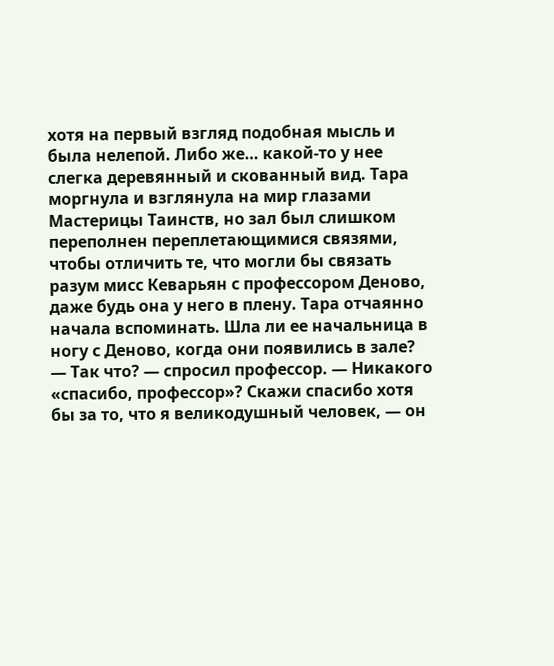хотя на первый взгляд подобная мысль и была нелепой. Либо же… какой-то у нее слегка деревянный и скованный вид. Тара моргнула и взглянула на мир глазами Мастерицы Таинств, но зал был слишком переполнен переплетающимися связями, чтобы отличить те, что могли бы связать разум мисс Кеварьян с профессором Деново, даже будь она у него в плену. Тара отчаянно начала вспоминать. Шла ли ее начальница в ногу с Деново, когда они появились в зале?
— Так что? — спросил профессор. — Никакого «спасибо, профессор»? Скажи спасибо хотя бы за то, что я великодушный человек, — он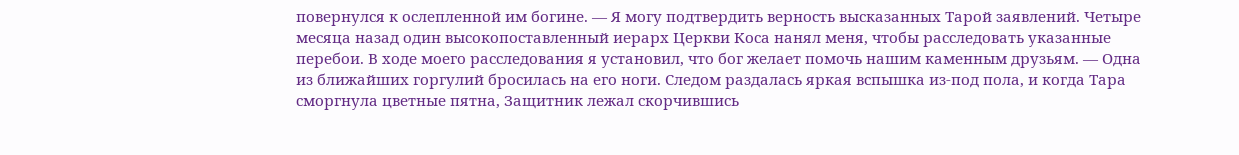повернулся к ослепленной им богине. — Я могу подтвердить верность высказанных Тарой заявлений. Четыре месяца назад один высокопоставленный иерарх Церкви Коса нанял меня, чтобы расследовать указанные перебои. В ходе моего расследования я установил, что бог желает помочь нашим каменным друзьям. — Одна из ближайших горгулий бросилась на его ноги. Следом раздалась яркая вспышка из-под пола, и когда Тара сморгнула цветные пятна, Защитник лежал скорчившись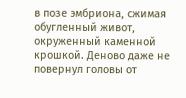в позе эмбриона, сжимая обугленный живот, окруженный каменной крошкой. Деново даже не повернул головы от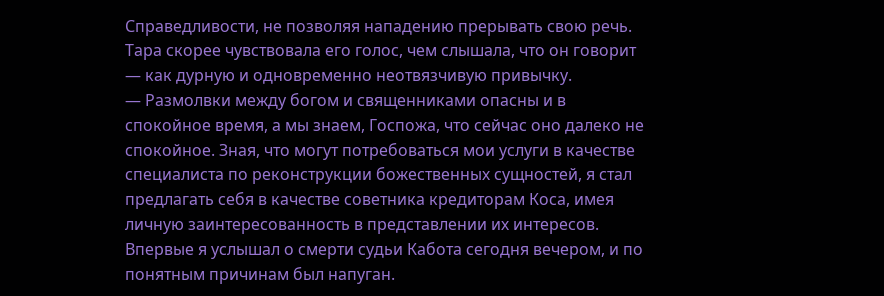Справедливости, не позволяя нападению прерывать свою речь. Тара скорее чувствовала его голос, чем слышала, что он говорит — как дурную и одновременно неотвязчивую привычку.
— Размолвки между богом и священниками опасны и в спокойное время, а мы знаем, Госпожа, что сейчас оно далеко не спокойное. Зная, что могут потребоваться мои услуги в качестве специалиста по реконструкции божественных сущностей, я стал предлагать себя в качестве советника кредиторам Коса, имея личную заинтересованность в представлении их интересов. Впервые я услышал о смерти судьи Кабота сегодня вечером, и по понятным причинам был напуган.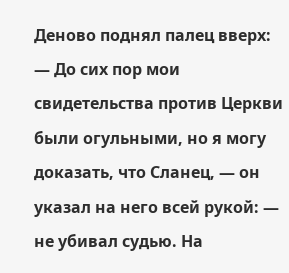Деново поднял палец вверх:
— До сих пор мои свидетельства против Церкви были огульными, но я могу доказать, что Сланец, — он указал на него всей рукой: — не убивал судью. На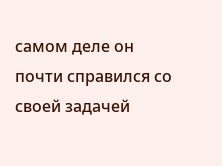самом деле он почти справился со своей задачей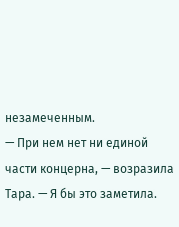незамеченным.
— При нем нет ни единой части концерна, — возразила Тара. — Я бы это заметила.